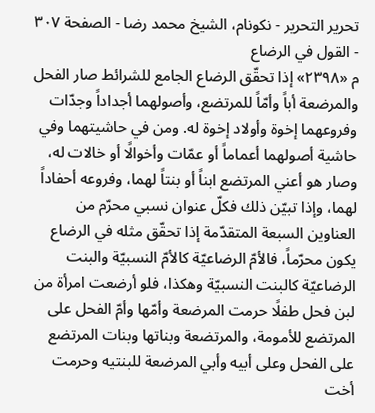تحرير التحرير - نکونام، الشيخ محمد رضا - الصفحة ٣٠٧ - القول في الرضاع
م «٢٣٩٨» إذا تحقّق الرضاع الجامع للشرائط صار الفحل والمرضعة أباً وأمّاً للمرتضع، وأصولهما أجداداً وجدّات وفروعهما إخوة وأولاد إخوة له. ومن في حاشيتهما وفي حاشية أصولهما أعماماً أو عمّات وأخوالًا أو خالات له، وصار هو أعني المرتضع ابناً أو بنتاً لهما، وفروعه أحفاداً لهما، وإذا تبيّن ذلك فكلّ عنوان نسبي محرّم من العناوين السبعة المتقدّمة إذا تحقّق مثله في الرضاع يكون محرّماً، فالأمّ الرضاعيّة كالأمّ النسبيّة والبنت الرضاعيّة كالبنت النسبيّة وهكذا، فلو أرضعت امرأة من لبن فحل طفلًا حرمت المرضعة وأمّها وأمّ الفحل على المرتضع للأمومة، والمرتضعة وبناتها وبنات المرتضع على الفحل وعلى أبيه وأبي المرضعة للبنتيه وحرمت أخت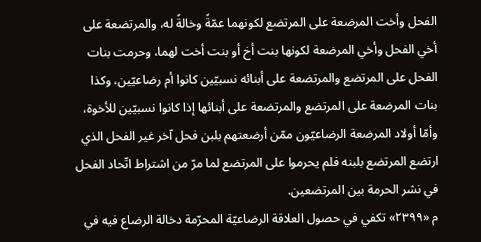الفحل وأخت المرضعة على المرتضع لكونهما عمّةً وخالةً له، والمرتضعة على أخي الفحل وأخي المرضعة لكونها بنت أخ أو بنت أخت لهما، وحرمت بنات الفحل على المرتضع والمرتضعة على أبنائه نسبيّين كانوا أم رضاعيّين، وكذا بنات المرضعة على المرتضع والمرتضعة على أبنائها إذا كانوا نسبيّين للأخوة، وأمّا أولاد المرضعة الرضاعيّون ممّن أرضعتهم بلبن فحل آخر غير الفحل الذي ارتضع المرتضع بلبنه فلم يحرموا على المرتضع لما مرّ من اشتراط اتّحاد الفحل في نشر الحرمة بين المرتضعين.
م «٢٣٩٩» تكفي في حصول العلاقة الرضاعيّة المحرّمة دخالة الرضاع فيه في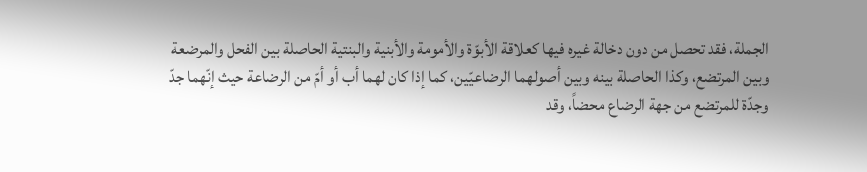الجملة، فقد تحصل من دون دخالة غيره فيها كعلاقة الأبوّة والأمومة والأبنية والبنتية الحاصلة بين الفحل والمرضعة وبين المرتضع، وكذا الحاصلة بينه وبين أصولهما الرضاعيّين، كما إذا كان لهما أب أو أمّ من الرضاعة حيث إنّهما جدّ وجدّة للمرتضع من جهة الرضاع محضاً، وقد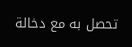تحصل به مع دخالة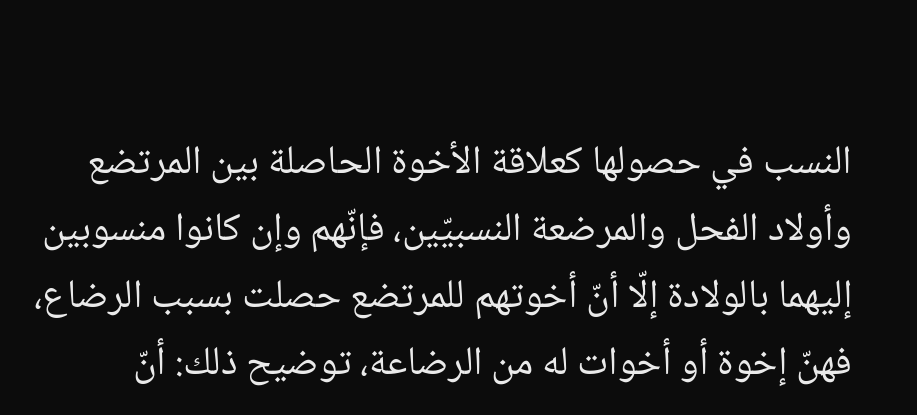النسب في حصولها كعلاقة الأخوة الحاصلة بين المرتضع وأولاد الفحل والمرضعة النسبيّين، فإنّهم وإن كانوا منسوبين إليهما بالولادة إلّا أنّ أخوتهم للمرتضع حصلت بسبب الرضاع، فهنّ إخوة أو أخوات له من الرضاعة، توضيح ذلك: أنّ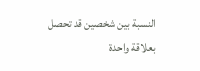النسبة بين شخصين قد تحصل بعلاقة واحدة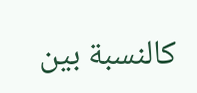كالنسبة بين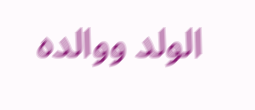الولد ووالده